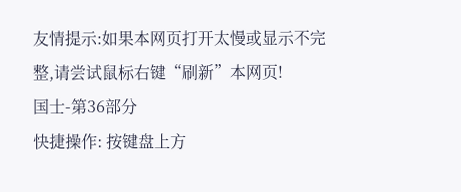友情提示:如果本网页打开太慢或显示不完整,请尝试鼠标右键“刷新”本网页!
国士-第36部分
快捷操作: 按键盘上方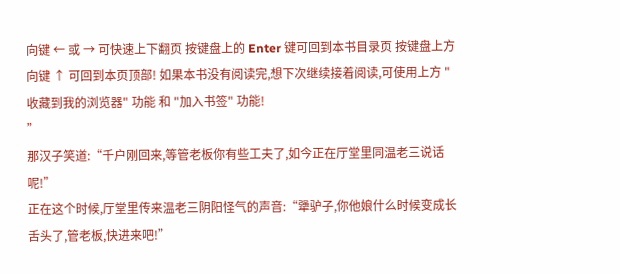向键 ← 或 → 可快速上下翻页 按键盘上的 Enter 键可回到本书目录页 按键盘上方向键 ↑ 可回到本页顶部! 如果本书没有阅读完,想下次继续接着阅读,可使用上方 "收藏到我的浏览器" 功能 和 "加入书签" 功能!
”
那汉子笑道:“千户刚回来,等管老板你有些工夫了,如今正在厅堂里同温老三说话呢!”
正在这个时候,厅堂里传来温老三阴阳怪气的声音:“犟驴子,你他娘什么时候变成长舌头了,管老板,快进来吧!”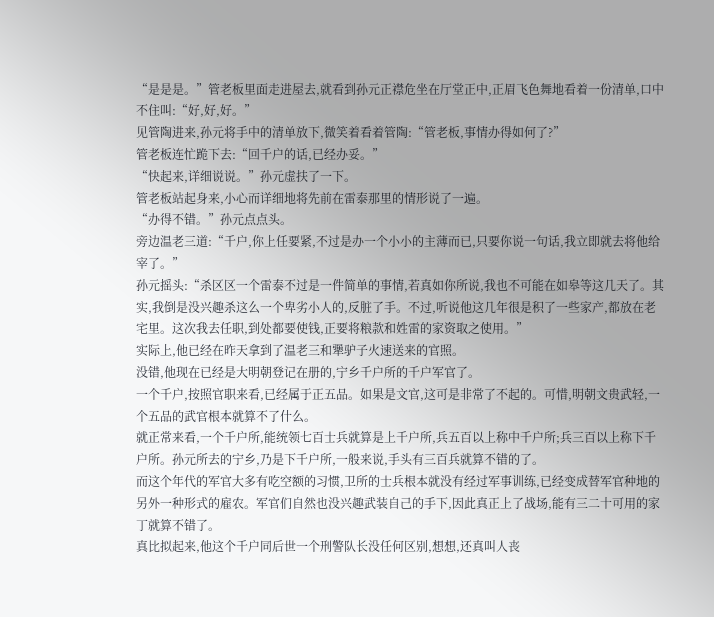“是是是。”管老板里面走进屋去,就看到孙元正襟危坐在厅堂正中,正眉飞色舞地看着一份清单,口中不住叫:“好,好,好。”
见管陶进来,孙元将手中的清单放下,微笑着看着管陶:“管老板,事情办得如何了?”
管老板连忙跪下去:“回千户的话,已经办妥。”
“快起来,详细说说。”孙元虚扶了一下。
管老板站起身来,小心而详细地将先前在雷泰那里的情形说了一遍。
“办得不错。”孙元点点头。
旁边温老三道:“千户,你上任要紧,不过是办一个小小的主薄而已,只要你说一句话,我立即就去将他给宰了。”
孙元摇头:“杀区区一个雷泰不过是一件简单的事情,若真如你所说,我也不可能在如皋等这几天了。其实,我倒是没兴趣杀这么一个卑劣小人的,反脏了手。不过,听说他这几年很是积了一些家产,都放在老宅里。这次我去任职,到处都要使钱,正要将粮款和姓雷的家资取之使用。”
实际上,他已经在昨天拿到了温老三和犟驴子火速送来的官照。
没错,他现在已经是大明朝登记在册的,宁乡千户所的千户军官了。
一个千户,按照官职来看,已经属于正五品。如果是文官,这可是非常了不起的。可惜,明朝文贵武轻,一个五品的武官根本就算不了什么。
就正常来看,一个千户所,能统领七百士兵就算是上千户所,兵五百以上称中千户所;兵三百以上称下千户所。孙元所去的宁乡,乃是下千户所,一般来说,手头有三百兵就算不错的了。
而这个年代的军官大多有吃空额的习惯,卫所的士兵根本就没有经过军事训练,已经变成替军官种地的另外一种形式的雇农。军官们自然也没兴趣武装自己的手下,因此真正上了战场,能有三二十可用的家丁就算不错了。
真比拟起来,他这个千户同后世一个刑警队长没任何区别,想想,还真叫人丧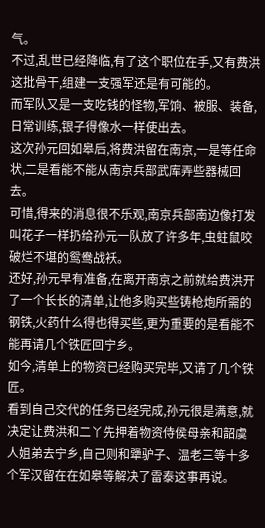气。
不过,乱世已经降临,有了这个职位在手,又有费洪这批骨干,组建一支强军还是有可能的。
而军队又是一支吃钱的怪物,军饷、被服、装备,日常训练,银子得像水一样使出去。
这次孙元回如皋后,将费洪留在南京,一是等任命状,二是看能不能从南京兵部武库弄些器械回去。
可惜,得来的消息很不乐观,南京兵部南边像打发叫花子一样扔给孙元一队放了许多年,虫蛀鼠咬破烂不堪的鸳鸯战袄。
还好,孙元早有准备,在离开南京之前就给费洪开了一个长长的清单,让他多购买些铸枪炮所需的钢铁,火药什么得也得买些,更为重要的是看能不能再请几个铁匠回宁乡。
如今,清单上的物资已经购买完毕,又请了几个铁匠。
看到自己交代的任务已经完成,孙元很是满意,就决定让费洪和二丫先押着物资侍侯母亲和韶虞人姐弟去宁乡,自己则和犟驴子、温老三等十多个军汉留在在如皋等解决了雷泰这事再说。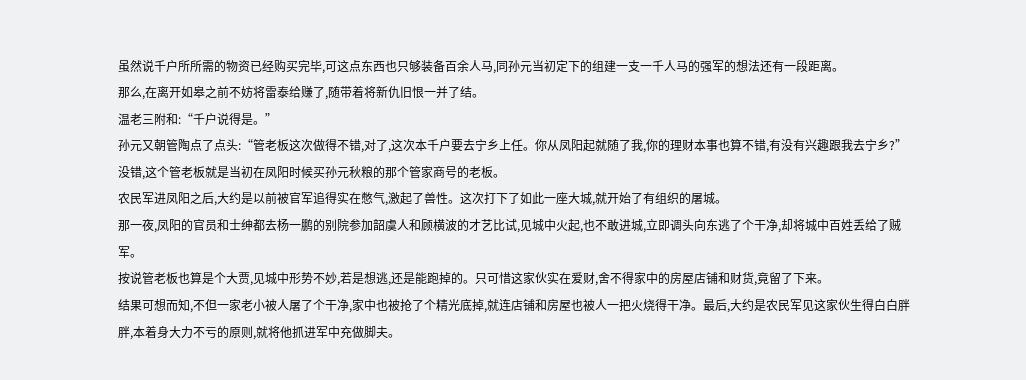虽然说千户所所需的物资已经购买完毕,可这点东西也只够装备百余人马,同孙元当初定下的组建一支一千人马的强军的想法还有一段距离。
那么,在离开如皋之前不妨将雷泰给赚了,随带着将新仇旧恨一并了结。
温老三附和:“千户说得是。”
孙元又朝管陶点了点头:“管老板这次做得不错,对了,这次本千户要去宁乡上任。你从凤阳起就随了我,你的理财本事也算不错,有没有兴趣跟我去宁乡?”
没错,这个管老板就是当初在凤阳时候买孙元秋粮的那个管家商号的老板。
农民军进凤阳之后,大约是以前被官军追得实在憋气,激起了兽性。这次打下了如此一座大城,就开始了有组织的屠城。
那一夜,凤阳的官员和士绅都去杨一鹏的别院参加韶虞人和顾横波的才艺比试,见城中火起,也不敢进城,立即调头向东逃了个干净,却将城中百姓丢给了贼军。
按说管老板也算是个大贾,见城中形势不妙,若是想逃,还是能跑掉的。只可惜这家伙实在爱财,舍不得家中的房屋店铺和财货,竟留了下来。
结果可想而知,不但一家老小被人屠了个干净,家中也被抢了个精光底掉,就连店铺和房屋也被人一把火烧得干净。最后,大约是农民军见这家伙生得白白胖胖,本着身大力不亏的原则,就将他抓进军中充做脚夫。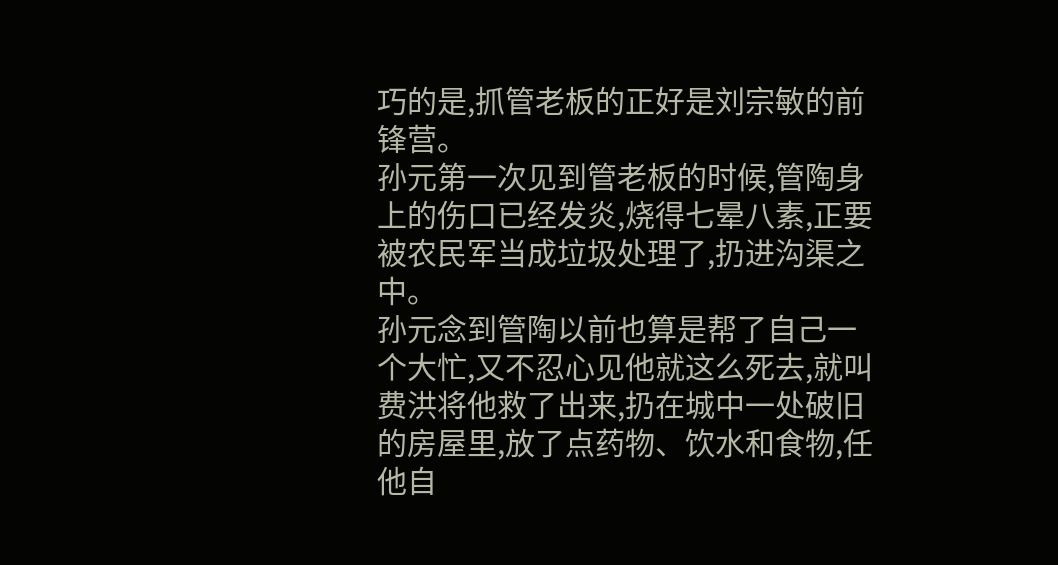巧的是,抓管老板的正好是刘宗敏的前锋营。
孙元第一次见到管老板的时候,管陶身上的伤口已经发炎,烧得七晕八素,正要被农民军当成垃圾处理了,扔进沟渠之中。
孙元念到管陶以前也算是帮了自己一个大忙,又不忍心见他就这么死去,就叫费洪将他救了出来,扔在城中一处破旧的房屋里,放了点药物、饮水和食物,任他自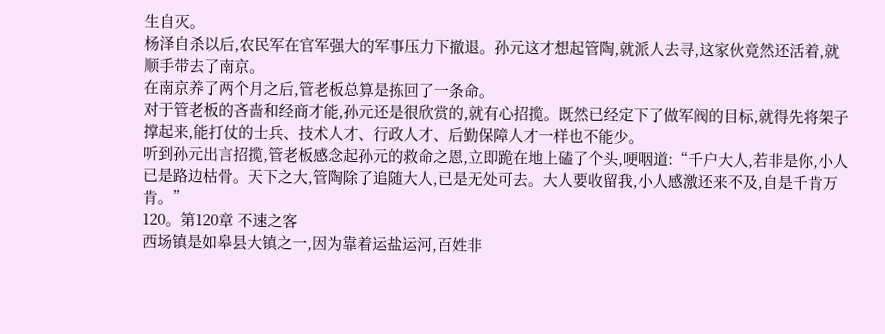生自灭。
杨泽自杀以后,农民军在官军强大的军事压力下撤退。孙元这才想起管陶,就派人去寻,这家伙竟然还活着,就顺手带去了南京。
在南京养了两个月之后,管老板总算是拣回了一条命。
对于管老板的吝啬和经商才能,孙元还是很欣赏的,就有心招揽。既然已经定下了做军阀的目标,就得先将架子撑起来,能打仗的士兵、技术人才、行政人才、后勤保障人才一样也不能少。
听到孙元出言招揽,管老板感念起孙元的救命之恩,立即跪在地上磕了个头,哽咽道:“千户大人,若非是你,小人已是路边枯骨。天下之大,管陶除了追随大人,已是无处可去。大人要收留我,小人感激还来不及,自是千肯万肯。”
120。第120章 不速之客
西场镇是如皋县大镇之一,因为靠着运盐运河,百姓非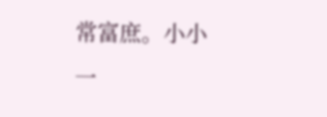常富庶。小小一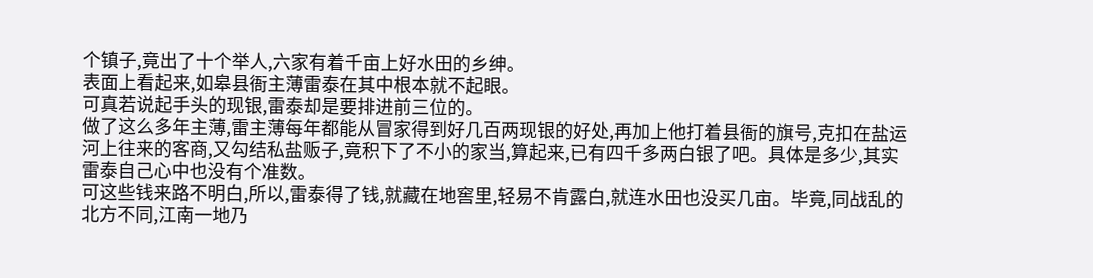个镇子,竟出了十个举人,六家有着千亩上好水田的乡绅。
表面上看起来,如皋县衙主薄雷泰在其中根本就不起眼。
可真若说起手头的现银,雷泰却是要排进前三位的。
做了这么多年主薄,雷主薄每年都能从冒家得到好几百两现银的好处,再加上他打着县衙的旗号,克扣在盐运河上往来的客商,又勾结私盐贩子,竟积下了不小的家当,算起来,已有四千多两白银了吧。具体是多少,其实雷泰自己心中也没有个准数。
可这些钱来路不明白,所以,雷泰得了钱,就藏在地窖里,轻易不肯露白,就连水田也没买几亩。毕竟,同战乱的北方不同,江南一地乃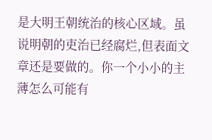是大明王朝统治的核心区域。虽说明朝的吏治已经腐烂,但表面文章还是要做的。你一个小小的主薄怎么可能有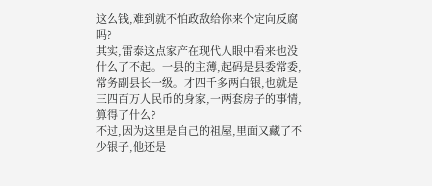这么钱,难到就不怕政敌给你来个定向反腐吗?
其实,雷泰这点家产在现代人眼中看来也没什么了不起。一县的主薄,起码是县委常委,常务副县长一级。才四千多两白银,也就是三四百万人民币的身家,一两套房子的事情,算得了什么?
不过,因为这里是自己的祖屋,里面又藏了不少银子,他还是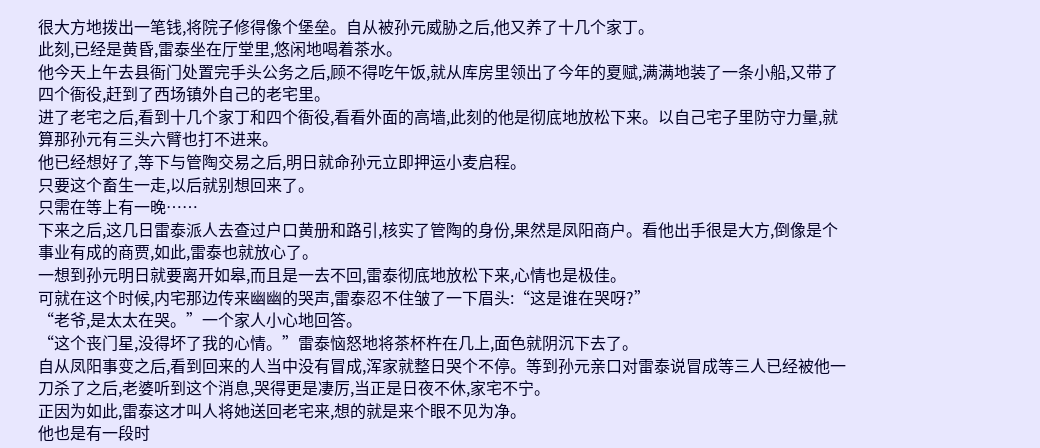很大方地拨出一笔钱,将院子修得像个堡垒。自从被孙元威胁之后,他又养了十几个家丁。
此刻,已经是黄昏,雷泰坐在厅堂里,悠闲地喝着茶水。
他今天上午去县衙门处置完手头公务之后,顾不得吃午饭,就从库房里领出了今年的夏赋,满满地装了一条小船,又带了四个衙役,赶到了西场镇外自己的老宅里。
进了老宅之后,看到十几个家丁和四个衙役,看看外面的高墙,此刻的他是彻底地放松下来。以自己宅子里防守力量,就算那孙元有三头六臂也打不进来。
他已经想好了,等下与管陶交易之后,明日就命孙元立即押运小麦启程。
只要这个畜生一走,以后就别想回来了。
只需在等上有一晚……
下来之后,这几日雷泰派人去查过户口黄册和路引,核实了管陶的身份,果然是凤阳商户。看他出手很是大方,倒像是个事业有成的商贾,如此,雷泰也就放心了。
一想到孙元明日就要离开如皋,而且是一去不回,雷泰彻底地放松下来,心情也是极佳。
可就在这个时候,内宅那边传来幽幽的哭声,雷泰忍不住皱了一下眉头:“这是谁在哭呀?”
“老爷,是太太在哭。”一个家人小心地回答。
“这个丧门星,没得坏了我的心情。”雷泰恼怒地将茶杯杵在几上,面色就阴沉下去了。
自从凤阳事变之后,看到回来的人当中没有冒成,浑家就整日哭个不停。等到孙元亲口对雷泰说冒成等三人已经被他一刀杀了之后,老婆听到这个消息,哭得更是凄厉,当正是日夜不休,家宅不宁。
正因为如此,雷泰这才叫人将她送回老宅来,想的就是来个眼不见为净。
他也是有一段时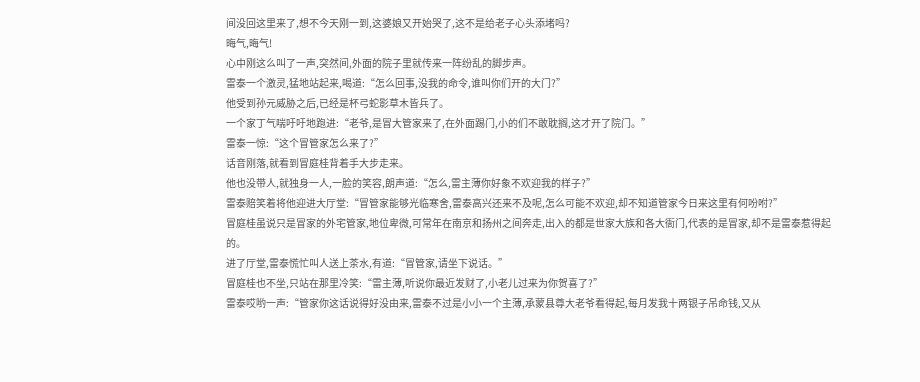间没回这里来了,想不今天刚一到,这婆娘又开始哭了,这不是给老子心头添堵吗?
晦气,晦气!
心中刚这么叫了一声,突然间,外面的院子里就传来一阵纷乱的脚步声。
雷泰一个激灵,猛地站起来,喝道:“怎么回事,没我的命令,谁叫你们开的大门?”
他受到孙元威胁之后,已经是杯弓蛇影草木皆兵了。
一个家丁气喘吁吁地跑进:“老爷,是冒大管家来了,在外面踢门,小的们不敢耽搁,这才开了院门。”
雷泰一惊:“这个冒管家怎么来了?”
话音刚落,就看到冒庭桂背着手大步走来。
他也没带人,就独身一人,一脸的笑容,朗声道:“怎么,雷主薄你好象不欢迎我的样子?”
雷泰赔笑着将他迎进大厅堂:“冒管家能够光临寒舍,雷泰高兴还来不及呢,怎么可能不欢迎,却不知道管家今日来这里有何吩咐?”
冒庭桂虽说只是冒家的外宅管家,地位卑微,可常年在南京和扬州之间奔走,出入的都是世家大族和各大衙门,代表的是冒家,却不是雷泰惹得起的。
进了厅堂,雷泰慌忙叫人送上茶水,有道:“冒管家,请坐下说话。”
冒庭桂也不坐,只站在那里冷笑:“雷主薄,听说你最近发财了,小老儿过来为你贺喜了?”
雷泰哎哟一声:“管家你这话说得好没由来,雷泰不过是小小一个主薄,承蒙县尊大老爷看得起,每月发我十两银子吊命钱,又从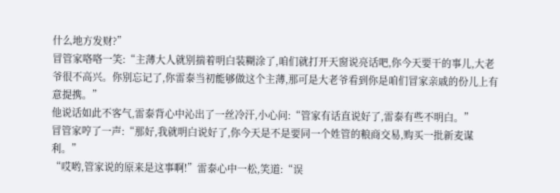什么地方发财?”
冒管家咯咯一笑:“主薄大人就别揣着明白装糊涂了,咱们就打开天窗说亮话吧,你今天要干的事儿,大老爷很不高兴。你别忘记了,你雷泰当初能够做这个主薄,那可是大老爷看到你是咱们冒家亲戚的份儿上有意提携。”
他说话如此不客气,雷泰背心中沁出了一丝冷汗,小心问:“管家有话直说好了,雷泰有些不明白。”
冒管家哼了一声:“那好,我就明白说好了,你今天是不是要同一个姓管的粮商交易,购买一批新麦谋利。”
“哎哟,管家说的原来是这事啊!”雷泰心中一松,笑道:“误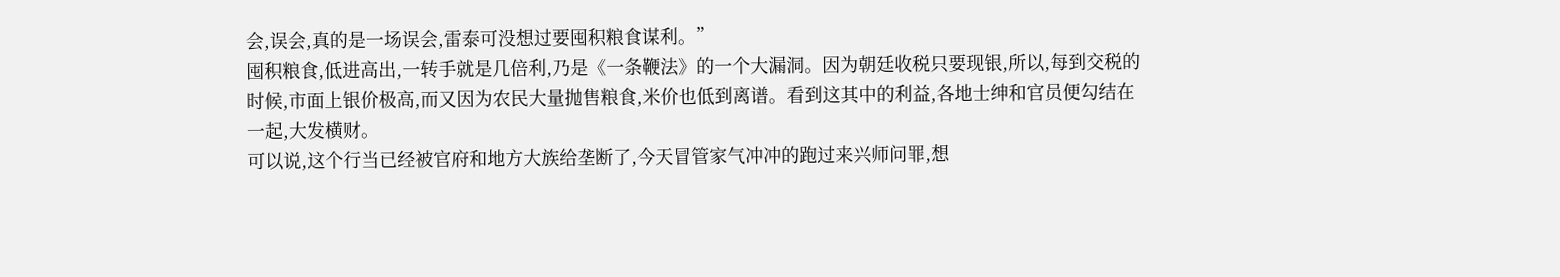会,误会,真的是一场误会,雷泰可没想过要囤积粮食谋利。”
囤积粮食,低进高出,一转手就是几倍利,乃是《一条鞭法》的一个大漏洞。因为朝廷收税只要现银,所以,每到交税的时候,市面上银价极高,而又因为农民大量抛售粮食,米价也低到离谱。看到这其中的利益,各地士绅和官员便勾结在一起,大发横财。
可以说,这个行当已经被官府和地方大族给垄断了,今天冒管家气冲冲的跑过来兴师问罪,想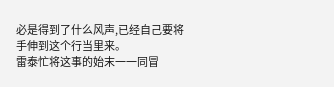必是得到了什么风声,已经自己要将手伸到这个行当里来。
雷泰忙将这事的始末一一同冒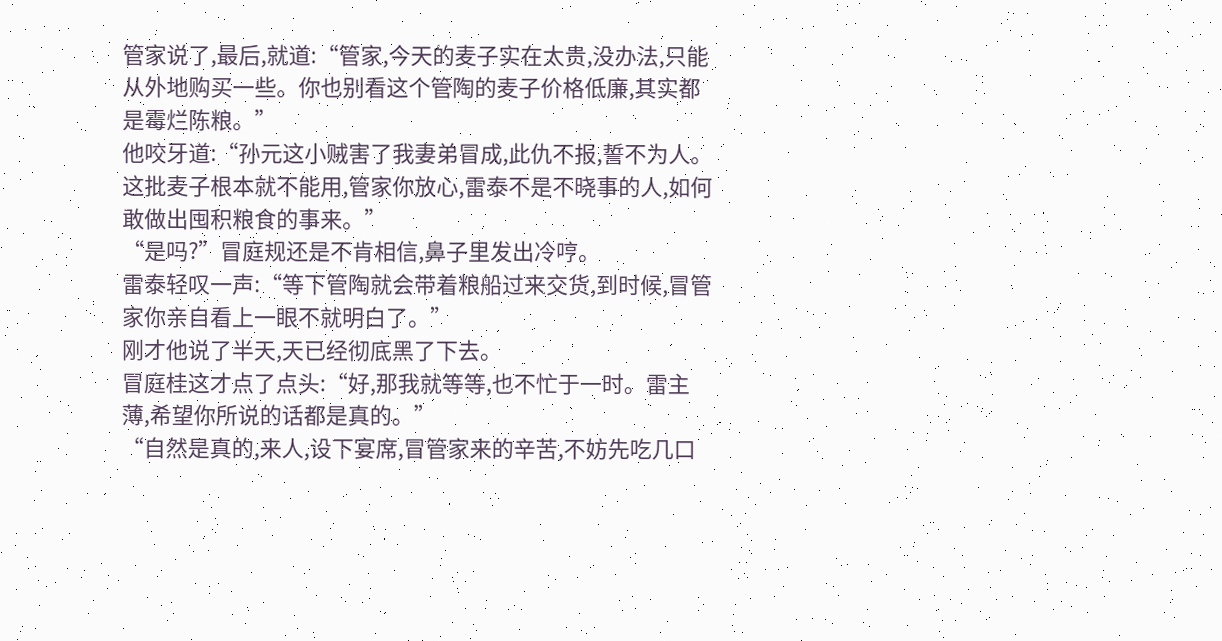管家说了,最后,就道:“管家,今天的麦子实在太贵,没办法,只能从外地购买一些。你也别看这个管陶的麦子价格低廉,其实都是霉烂陈粮。”
他咬牙道:“孙元这小贼害了我妻弟冒成,此仇不报,誓不为人。这批麦子根本就不能用,管家你放心,雷泰不是不晓事的人,如何敢做出囤积粮食的事来。”
“是吗?”冒庭规还是不肯相信,鼻子里发出冷哼。
雷泰轻叹一声:“等下管陶就会带着粮船过来交货,到时候,冒管家你亲自看上一眼不就明白了。”
刚才他说了半天,天已经彻底黑了下去。
冒庭桂这才点了点头:“好,那我就等等,也不忙于一时。雷主薄,希望你所说的话都是真的。”
“自然是真的,来人,设下宴席,冒管家来的辛苦,不妨先吃几口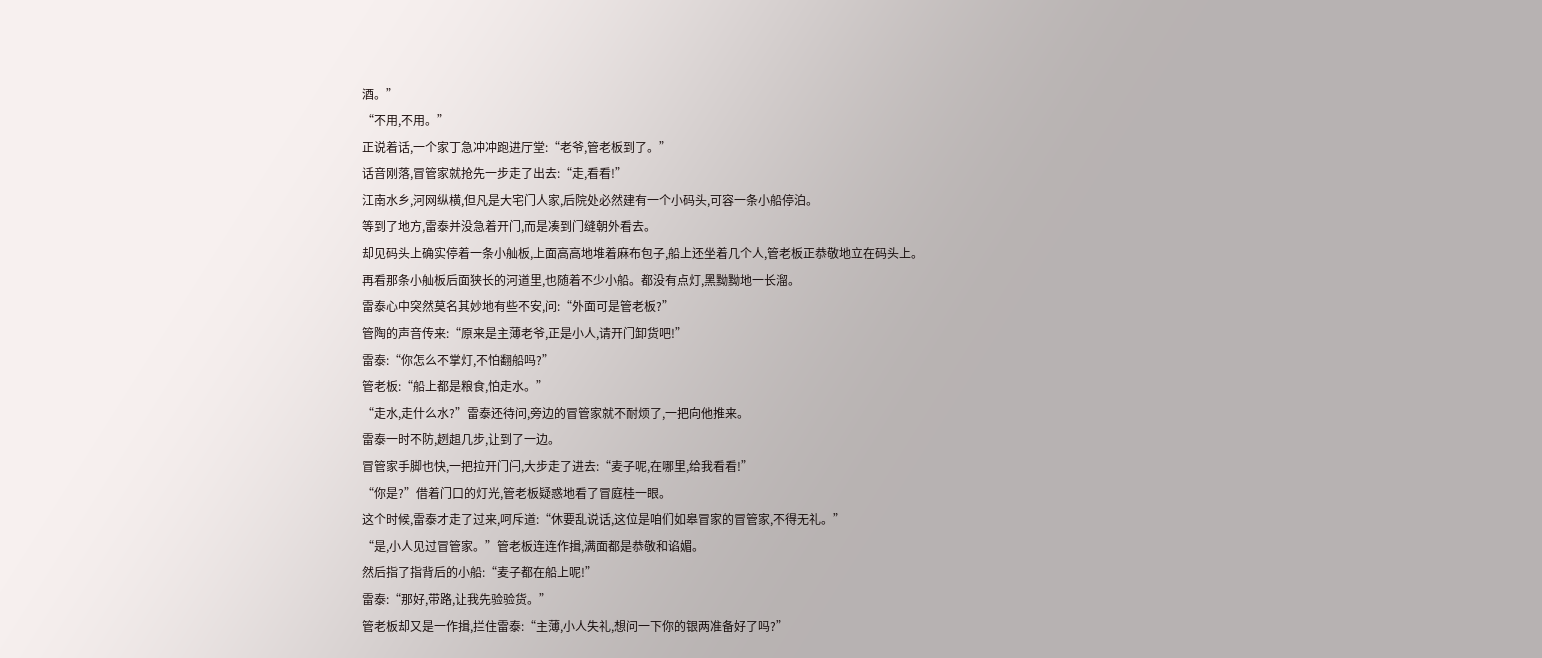酒。”
“不用,不用。”
正说着话,一个家丁急冲冲跑进厅堂:“老爷,管老板到了。”
话音刚落,冒管家就抢先一步走了出去:“走,看看!”
江南水乡,河网纵横,但凡是大宅门人家,后院处必然建有一个小码头,可容一条小船停泊。
等到了地方,雷泰并没急着开门,而是凑到门缝朝外看去。
却见码头上确实停着一条小舢板,上面高高地堆着麻布包子,船上还坐着几个人,管老板正恭敬地立在码头上。
再看那条小舢板后面狭长的河道里,也随着不少小船。都没有点灯,黑黝黝地一长溜。
雷泰心中突然莫名其妙地有些不安,问:“外面可是管老板?”
管陶的声音传来:“原来是主薄老爷,正是小人,请开门卸货吧!”
雷泰:“你怎么不掌灯,不怕翻船吗?”
管老板:“船上都是粮食,怕走水。”
“走水,走什么水?”雷泰还待问,旁边的冒管家就不耐烦了,一把向他推来。
雷泰一时不防,趔趄几步,让到了一边。
冒管家手脚也快,一把拉开门闩,大步走了进去:“麦子呢,在哪里,给我看看!”
“你是?”借着门口的灯光,管老板疑惑地看了冒庭桂一眼。
这个时候,雷泰才走了过来,呵斥道:“休要乱说话,这位是咱们如皋冒家的冒管家,不得无礼。”
“是,小人见过冒管家。”管老板连连作揖,满面都是恭敬和谄媚。
然后指了指背后的小船:“麦子都在船上呢!”
雷泰:“那好,带路,让我先验验货。”
管老板却又是一作揖,拦住雷泰:“主薄,小人失礼,想问一下你的银两准备好了吗?”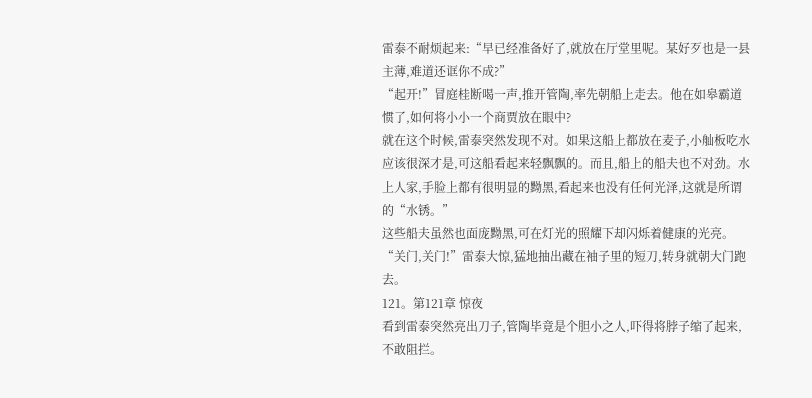雷泰不耐烦起来:“早已经准备好了,就放在厅堂里呢。某好歹也是一县主薄,难道还诓你不成?”
“起开!”冒庭桂断喝一声,推开管陶,率先朝船上走去。他在如皋霸道惯了,如何将小小一个商贾放在眼中?
就在这个时候,雷泰突然发现不对。如果这船上都放在麦子,小舢板吃水应该很深才是,可这船看起来轻飘飘的。而且,船上的船夫也不对劲。水上人家,手脸上都有很明显的黝黑,看起来也没有任何光泽,这就是所谓的“水锈。”
这些船夫虽然也面庞黝黑,可在灯光的照耀下却闪烁着健康的光亮。
“关门,关门!”雷泰大惊,猛地抽出藏在袖子里的短刀,转身就朝大门跑去。
121。第121章 惊夜
看到雷泰突然亮出刀子,管陶毕竟是个胆小之人,吓得将脖子缩了起来,不敢阻拦。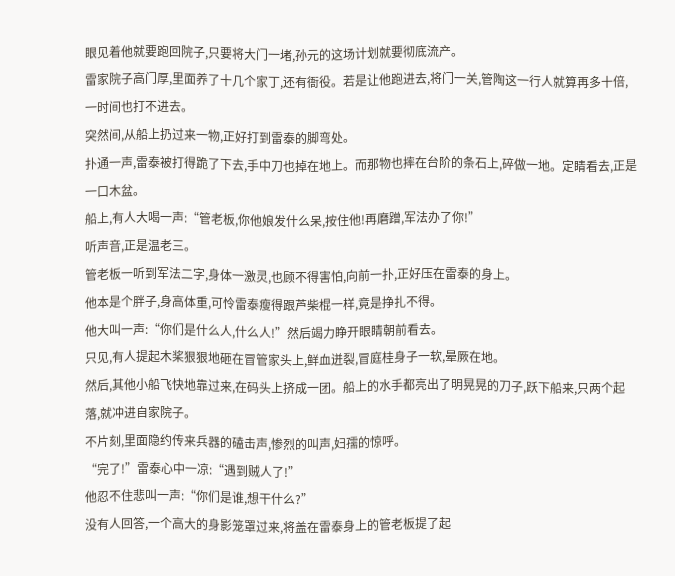眼见着他就要跑回院子,只要将大门一堵,孙元的这场计划就要彻底流产。
雷家院子高门厚,里面养了十几个家丁,还有衙役。若是让他跑进去,将门一关,管陶这一行人就算再多十倍,一时间也打不进去。
突然间,从船上扔过来一物,正好打到雷泰的脚弯处。
扑通一声,雷泰被打得跪了下去,手中刀也掉在地上。而那物也摔在台阶的条石上,碎做一地。定睛看去,正是一口木盆。
船上,有人大喝一声:“管老板,你他娘发什么呆,按住他!再磨蹭,军法办了你!”
听声音,正是温老三。
管老板一听到军法二字,身体一激灵,也顾不得害怕,向前一扑,正好压在雷泰的身上。
他本是个胖子,身高体重,可怜雷泰瘦得跟芦柴棍一样,竟是挣扎不得。
他大叫一声:“你们是什么人,什么人!”然后竭力睁开眼睛朝前看去。
只见,有人提起木桨狠狠地砸在冒管家头上,鲜血迸裂,冒庭桂身子一软,晕厥在地。
然后,其他小船飞快地靠过来,在码头上挤成一团。船上的水手都亮出了明晃晃的刀子,跃下船来,只两个起落,就冲进自家院子。
不片刻,里面隐约传来兵器的磕击声,惨烈的叫声,妇孺的惊呼。
“完了!”雷泰心中一凉:“遇到贼人了!”
他忍不住悲叫一声:“你们是谁,想干什么?”
没有人回答,一个高大的身影笼罩过来,将盖在雷泰身上的管老板提了起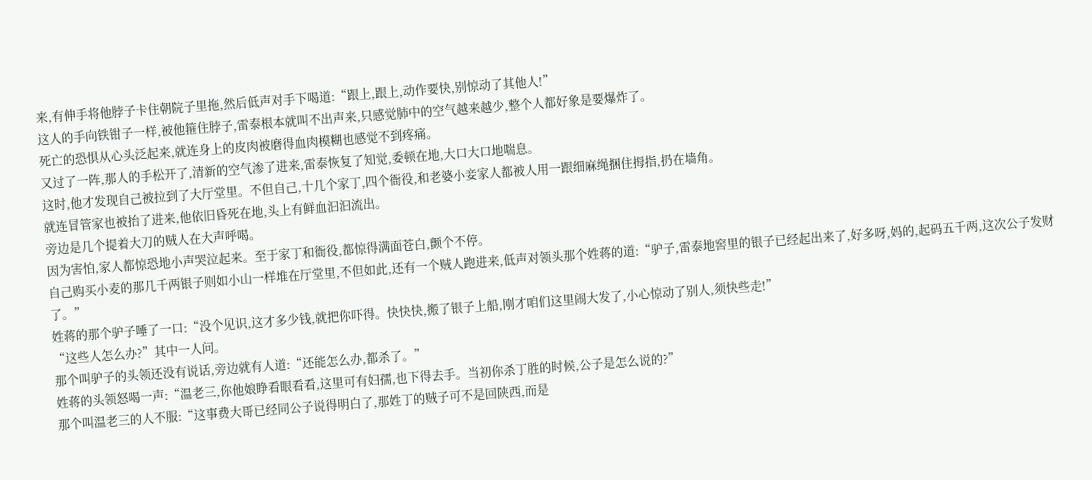来,有伸手将他脖子卡住朝院子里拖,然后低声对手下喝道:“跟上,跟上,动作要快,别惊动了其他人!”
这人的手向铁钳子一样,被他箍住脖子,雷泰根本就叫不出声来,只感觉肺中的空气越来越少,整个人都好象是要爆炸了。
死亡的恐惧从心头泛起来,就连身上的皮肉被磨得血肉模糊也感觉不到疼痛。
又过了一阵,那人的手松开了,清新的空气渗了进来,雷泰恢复了知觉,委顿在地,大口大口地喘息。
这时,他才发现自己被拉到了大厅堂里。不但自己,十几个家丁,四个衙役,和老婆小妾家人都被人用一跟细麻绳捆住拇指,扔在墙角。
就连冒管家也被抬了进来,他依旧昏死在地,头上有鲜血汩汩流出。
旁边是几个提着大刀的贼人在大声呼喝。
因为害怕,家人都惊恐地小声哭泣起来。至于家丁和衙役,都惊得满面苍白,颤个不停。
自己购买小麦的那几千两银子则如小山一样堆在厅堂里,不但如此,还有一个贼人跑进来,低声对领头那个姓蒋的道:“驴子,雷泰地窖里的银子已经起出来了,好多呀,妈的,起码五千两,这次公子发财了。”
姓蒋的那个驴子唾了一口:“没个见识,这才多少钱,就把你吓得。快快快,搬了银子上船,刚才咱们这里闹大发了,小心惊动了别人,须快些走!”
“这些人怎么办?”其中一人问。
那个叫驴子的头领还没有说话,旁边就有人道:“还能怎么办,都杀了。”
姓蒋的头领怒喝一声:“温老三,你他娘睁看眼看看,这里可有妇孺,也下得去手。当初你杀丁胜的时候,公子是怎么说的?”
那个叫温老三的人不服:“这事费大哥已经同公子说得明白了,那姓丁的贼子可不是回陕西,而是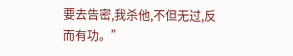要去告密,我杀他,不但无过,反而有功。”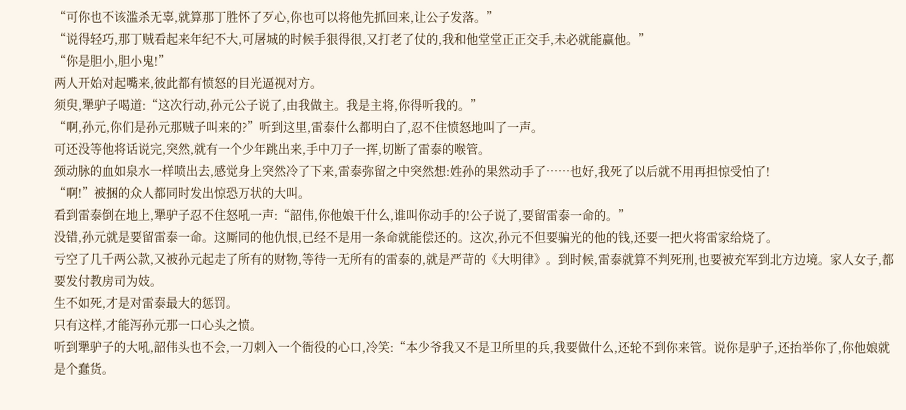“可你也不该滥杀无辜,就算那丁胜怀了歹心,你也可以将他先抓回来,让公子发落。”
“说得轻巧,那丁贼看起来年纪不大,可屠城的时候手狠得很,又打老了仗的,我和他堂堂正正交手,未必就能赢他。”
“你是胆小,胆小鬼!”
两人开始对起嘴来,彼此都有愤怒的目光逼视对方。
须臾,犟驴子喝道:“这次行动,孙元公子说了,由我做主。我是主将,你得听我的。”
“啊,孙元,你们是孙元那贼子叫来的?”听到这里,雷泰什么都明白了,忍不住愤怒地叫了一声。
可还没等他将话说完,突然,就有一个少年跳出来,手中刀子一挥,切断了雷泰的喉管。
颈动脉的血如泉水一样喷出去,感觉身上突然冷了下来,雷泰弥留之中突然想:姓孙的果然动手了……也好,我死了以后就不用再担惊受怕了!
“啊!”被捆的众人都同时发出惊恐万状的大叫。
看到雷泰倒在地上,犟驴子忍不住怒吼一声:“韶伟,你他娘干什么,谁叫你动手的!公子说了,要留雷泰一命的。”
没错,孙元就是要留雷泰一命。这厮同的他仇恨,已经不是用一条命就能偿还的。这次,孙元不但要骗光的他的钱,还要一把火将雷家给烧了。
亏空了几千两公款,又被孙元起走了所有的财物,等待一无所有的雷泰的,就是严苛的《大明律》。到时候,雷泰就算不判死刑,也要被充军到北方边境。家人女子,都要发付教房司为妓。
生不如死,才是对雷泰最大的惩罚。
只有这样,才能泻孙元那一口心头之愤。
听到犟驴子的大吼,韶伟头也不会,一刀刺入一个衙役的心口,冷笑:“本少爷我又不是卫所里的兵,我要做什么,还轮不到你来管。说你是驴子,还抬举你了,你他娘就是个蠢货。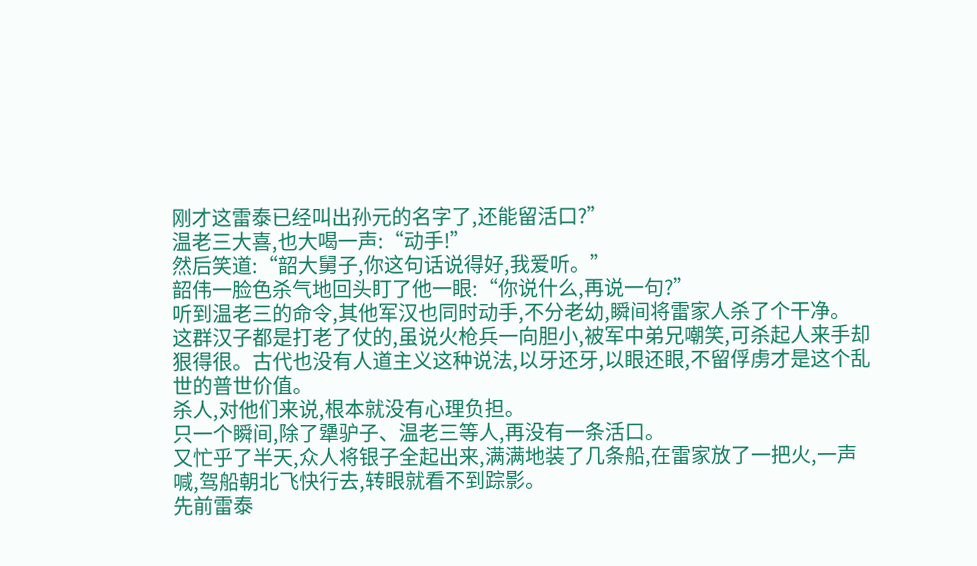刚才这雷泰已经叫出孙元的名字了,还能留活口?”
温老三大喜,也大喝一声:“动手!”
然后笑道:“韶大舅子,你这句话说得好,我爱听。”
韶伟一脸色杀气地回头盯了他一眼:“你说什么,再说一句?”
听到温老三的命令,其他军汉也同时动手,不分老幼,瞬间将雷家人杀了个干净。
这群汉子都是打老了仗的,虽说火枪兵一向胆小,被军中弟兄嘲笑,可杀起人来手却狠得很。古代也没有人道主义这种说法,以牙还牙,以眼还眼,不留俘虏才是这个乱世的普世价值。
杀人,对他们来说,根本就没有心理负担。
只一个瞬间,除了犟驴子、温老三等人,再没有一条活口。
又忙乎了半天,众人将银子全起出来,满满地装了几条船,在雷家放了一把火,一声喊,驾船朝北飞快行去,转眼就看不到踪影。
先前雷泰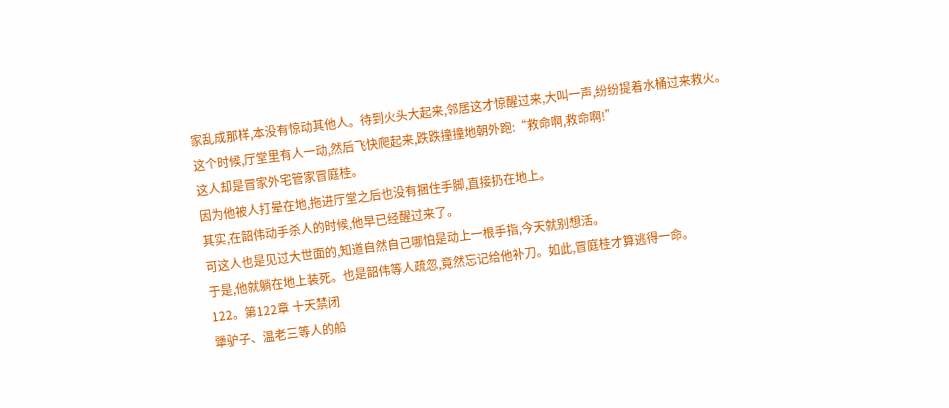家乱成那样,本没有惊动其他人。待到火头大起来,邻居这才惊醒过来,大叫一声,纷纷提着水桶过来救火。
这个时候,厅堂里有人一动,然后飞快爬起来,跌跌撞撞地朝外跑:“救命啊,救命啊!”
这人却是冒家外宅管家冒庭桂。
因为他被人打晕在地,拖进厅堂之后也没有捆住手脚,直接扔在地上。
其实,在韶伟动手杀人的时候,他早已经醒过来了。
可这人也是见过大世面的,知道自然自己哪怕是动上一根手指,今天就别想活。
于是,他就躺在地上装死。也是韶伟等人疏忽,竟然忘记给他补刀。如此,冒庭桂才算逃得一命。
122。第122章 十天禁闭
犟驴子、温老三等人的船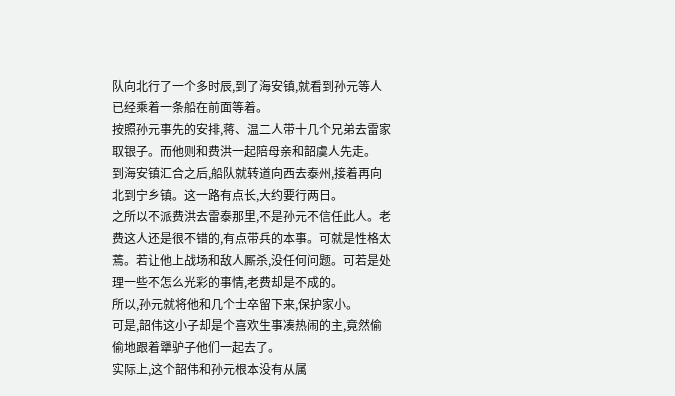队向北行了一个多时辰,到了海安镇,就看到孙元等人已经乘着一条船在前面等着。
按照孙元事先的安排,蒋、温二人带十几个兄弟去雷家取银子。而他则和费洪一起陪母亲和韶虞人先走。
到海安镇汇合之后,船队就转道向西去泰州,接着再向北到宁乡镇。这一路有点长,大约要行两日。
之所以不派费洪去雷泰那里,不是孙元不信任此人。老费这人还是很不错的,有点带兵的本事。可就是性格太蔫。若让他上战场和敌人厮杀,没任何问题。可若是处理一些不怎么光彩的事情,老费却是不成的。
所以,孙元就将他和几个士卒留下来,保护家小。
可是,韶伟这小子却是个喜欢生事凑热闹的主,竟然偷偷地跟着犟驴子他们一起去了。
实际上,这个韶伟和孙元根本没有从属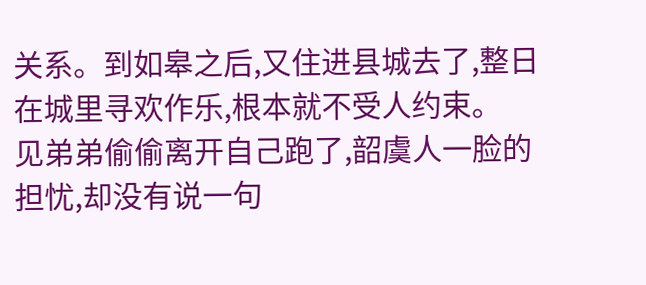关系。到如皋之后,又住进县城去了,整日在城里寻欢作乐,根本就不受人约束。
见弟弟偷偷离开自己跑了,韶虞人一脸的担忧,却没有说一句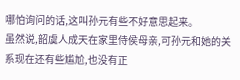哪怕询问的话,这叫孙元有些不好意思起来。
虽然说,韶虞人成天在家里侍侯母亲,可孙元和她的关系现在还有些尴尬,也没有正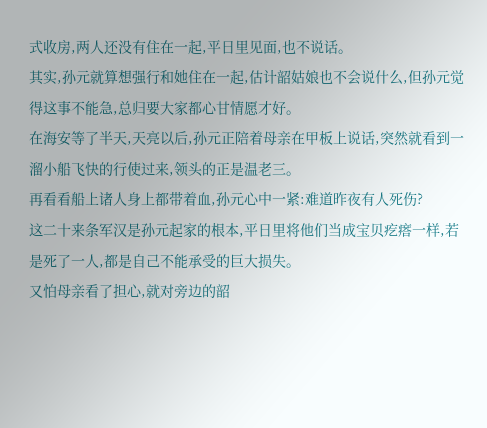式收房,两人还没有住在一起,平日里见面,也不说话。
其实,孙元就算想强行和她住在一起,估计韶姑娘也不会说什么,但孙元觉得这事不能急,总归要大家都心甘情愿才好。
在海安等了半天,天亮以后,孙元正陪着母亲在甲板上说话,突然就看到一溜小船飞快的行使过来,领头的正是温老三。
再看看船上诸人身上都带着血,孙元心中一紧:难道昨夜有人死伤?
这二十来条军汉是孙元起家的根本,平日里将他们当成宝贝疙瘩一样,若是死了一人,都是自己不能承受的巨大损失。
又怕母亲看了担心,就对旁边的韶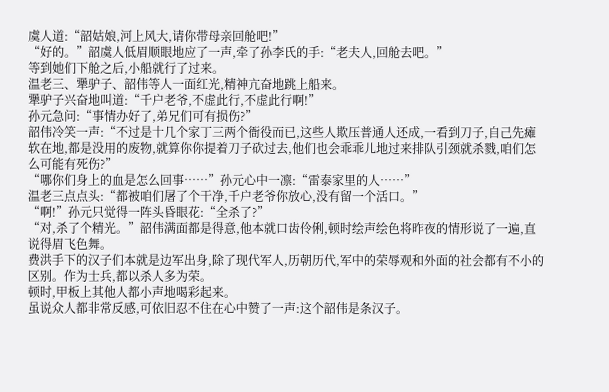虞人道:“韶姑娘,河上风大,请你带母亲回舱吧!”
“好的。”韶虞人低眉顺眼地应了一声,牵了孙李氏的手:“老夫人,回舱去吧。”
等到她们下舱之后,小船就行了过来。
温老三、犟驴子、韶伟等人一面红光,精神亢奋地跳上船来。
犟驴子兴奋地叫道:“千户老爷,不虚此行,不虚此行啊!”
孙元急问:“事情办好了,弟兄们可有损伤?”
韶伟冷笑一声:“不过是十几个家丁三两个衙役而已,这些人欺压普通人还成,一看到刀子,自己先瘫软在地,都是没用的废物,就算你你提着刀子砍过去,他们也会乖乖儿地过来排队引颈就杀戮,咱们怎么可能有死伤?”
“哪你们身上的血是怎么回事……”孙元心中一凛:“雷泰家里的人……”
温老三点点头:“都被咱们屠了个干净,千户老爷你放心,没有留一个活口。”
“啊!”孙元只觉得一阵头昏眼花:“全杀了?”
“对,杀了个精光。”韶伟满面都是得意,他本就口齿伶俐,顿时绘声绘色将昨夜的情形说了一遍,直说得眉飞色舞。
费洪手下的汉子们本就是边军出身,除了现代军人,历朝历代,军中的荣辱观和外面的社会都有不小的区别。作为士兵,都以杀人多为荣。
顿时,甲板上其他人都小声地喝彩起来。
虽说众人都非常反感,可依旧忍不住在心中赞了一声:这个韶伟是条汉子。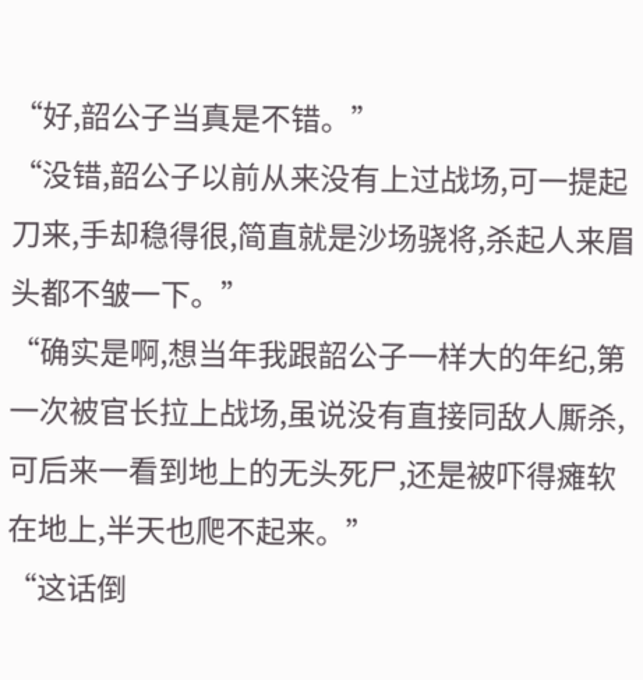“好,韶公子当真是不错。”
“没错,韶公子以前从来没有上过战场,可一提起刀来,手却稳得很,简直就是沙场骁将,杀起人来眉头都不皱一下。”
“确实是啊,想当年我跟韶公子一样大的年纪,第一次被官长拉上战场,虽说没有直接同敌人厮杀,可后来一看到地上的无头死尸,还是被吓得瘫软在地上,半天也爬不起来。”
“这话倒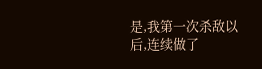是,我第一次杀敌以后,连续做了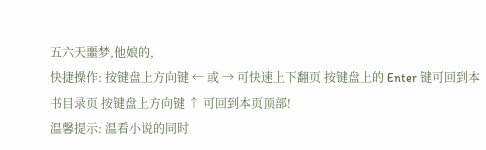五六天噩梦,他娘的,
快捷操作: 按键盘上方向键 ← 或 → 可快速上下翻页 按键盘上的 Enter 键可回到本书目录页 按键盘上方向键 ↑ 可回到本页顶部!
温馨提示: 温看小说的同时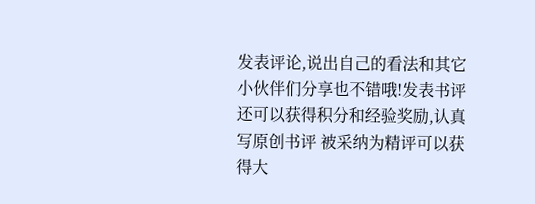发表评论,说出自己的看法和其它小伙伴们分享也不错哦!发表书评还可以获得积分和经验奖励,认真写原创书评 被采纳为精评可以获得大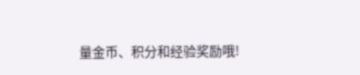量金币、积分和经验奖励哦!